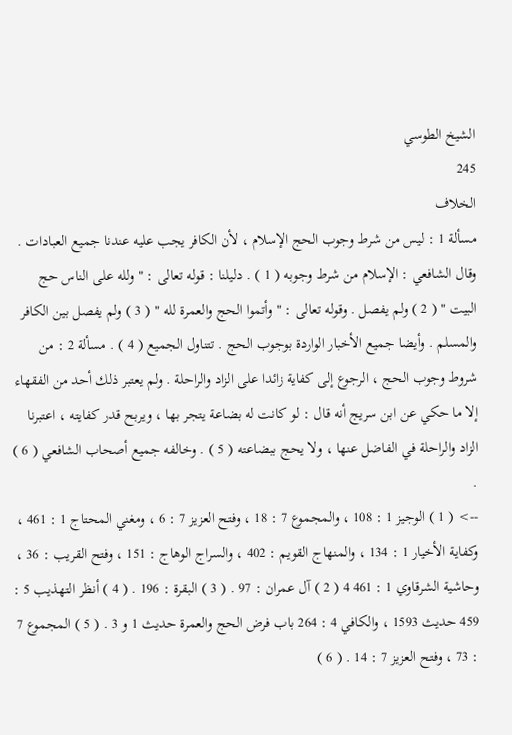الشيخ الطوسي
245
الخلاف
مسألة 1 : ليس من شرط وجوب الحج الإسلام ، لأن الكافر يجب عليه عندنا جميع العبادات . وقال الشافعي : الإسلام من شرط وجوبه ( 1 ) . دليلنا : قوله تعالى : " ولله على الناس حج البيت " ( 2 ) ولم يفصل . وقوله تعالى : " وأتموا الحج والعمرة لله " ( 3 ) ولم يفصل بين الكافر والمسلم . وأيضا جميع الأخبار الواردة بوجوب الحج . تتناول الجميع ( 4 ) . مسألة 2 : من شروط وجوب الحج ، الرجوع إلى كفاية زائدا على الزاد والراحلة . ولم يعتبر ذلك أحد من الفقهاء إلا ما حكي عن ابن سريج أنه قال : لو كانت له بضاعة يتجر بها ، ويربح قدر كفايته ، اعتبرنا الزاد والراحلة في الفاضل عنها ، ولا يحج ببضاعته ( 5 ) . وخالفه جميع أصحاب الشافعي ( 6 ) .
--> ( 1 ) الوجيز 1 : 108 ، والمجموع 7 : 18 ، وفتح العزيز 7 : 6 ، ومغني المحتاج 1 : 461 ، وكفاية الأخيار 1 : 134 ، والمنهاج القويم : 402 ، والسراج الوهاج : 151 ، وفتح القريب : 36 ، وحاشية الشرقاوي 1 : 461 4 ( 2 ) آل عمران : 97 . ( 3 ) البقرة : 196 . ( 4 ) أنظر التهذيب 5 : 459 حديث 1593 ، والكافي 4 : 264 باب فرض الحج والعمرة حديث 1 و 3 . ( 5 ) المجموع 7 : 73 ، وفتح العزيز 7 : 14 . ( 6 )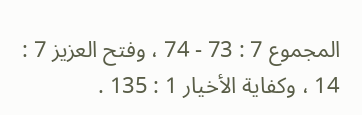المجموع 7 : 73 - 74 ، وفتح العزيز 7 : 14 ، وكفاية الأخيار 1 : 135 .